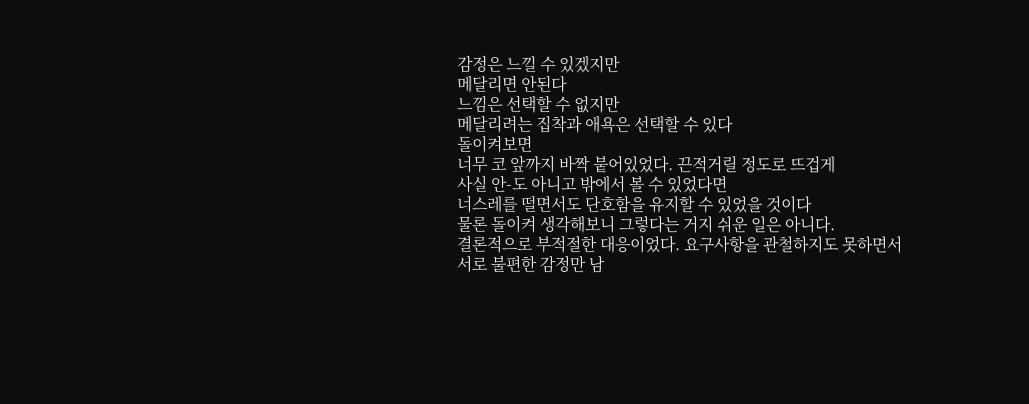감정은 느낄 수 있겠지만
메달리면 안된다
느낌은 선택할 수 없지만
메달리려는 집착과 애욕은 선택할 수 있다
돌이켜보면
너무 코 앞까지 바짝 붙어있었다. 끈적거릴 정도로 뜨겁게
사실 안-도 아니고 밖에서 볼 수 있었다면
너스레를 떨면서도 단호함을 유지할 수 있었을 것이다
물론 돌이켜 생각해보니 그렇다는 거지 쉬운 일은 아니다.
결론적으로 부적절한 대응이었다. 요구사항을 관철하지도 못하면서 서로 불편한 감정만 남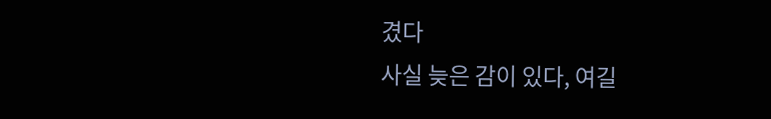겼다
사실 늦은 감이 있다, 여길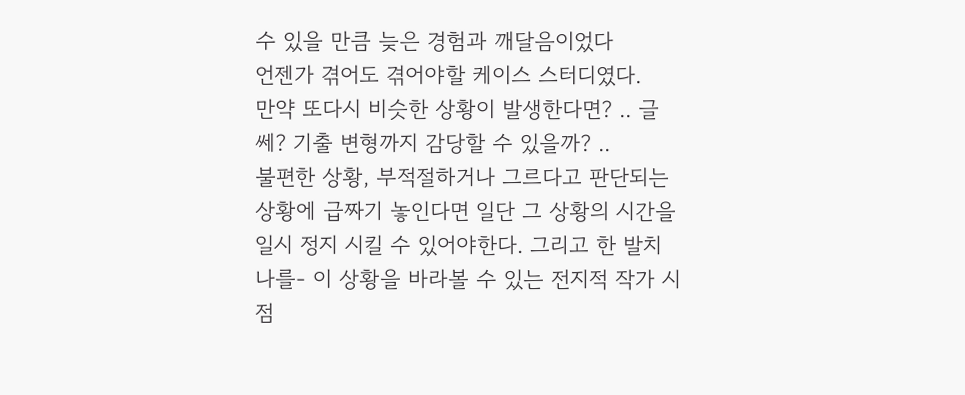수 있을 만큼 늦은 경험과 깨달음이었다
언젠가 겪어도 겪어야할 케이스 스터디였다.
만약 또다시 비슷한 상황이 발생한다면? .. 글쎄? 기출 변형까지 감당할 수 있을까? ..
불편한 상황, 부적절하거나 그르다고 판단되는 상황에 급짜기 놓인다면 일단 그 상황의 시간을 일시 정지 시킬 수 있어야한다. 그리고 한 발치 나를- 이 상황을 바라볼 수 있는 전지적 작가 시점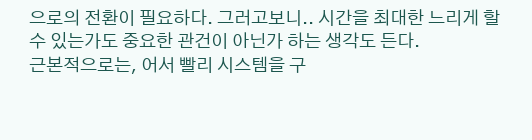으로의 전환이 필요하다. 그러고보니.. 시간을 최대한 느리게 할 수 있는가도 중요한 관건이 아닌가 하는 생각도 든다.
근본적으로는, 어서 빨리 시스템을 구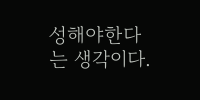성해야한다는 생각이다.